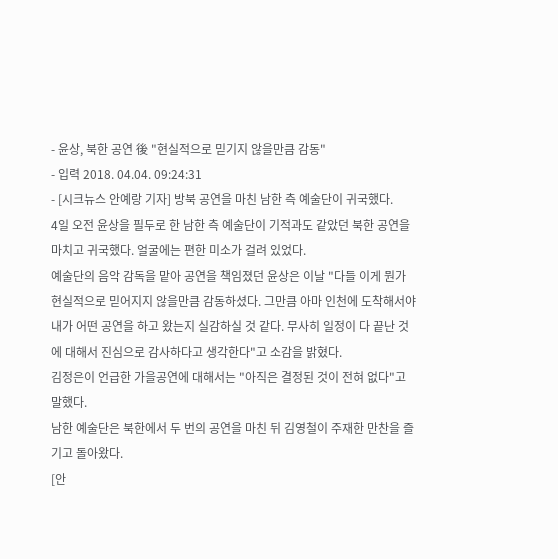- 윤상, 북한 공연 後 "현실적으로 믿기지 않을만큼 감동"
- 입력 2018. 04.04. 09:24:31
- [시크뉴스 안예랑 기자] 방북 공연을 마친 남한 측 예술단이 귀국했다.
4일 오전 윤상을 필두로 한 남한 측 예술단이 기적과도 같았던 북한 공연을 마치고 귀국했다. 얼굴에는 편한 미소가 걸려 있었다.
예술단의 음악 감독을 맡아 공연을 책임졌던 윤상은 이날 "다들 이게 뭔가 현실적으로 믿어지지 않을만큼 감동하셨다. 그만큼 아마 인천에 도착해서야 내가 어떤 공연을 하고 왔는지 실감하실 것 같다. 무사히 일정이 다 끝난 것에 대해서 진심으로 감사하다고 생각한다"고 소감을 밝혔다.
김정은이 언급한 가을공연에 대해서는 "아직은 결정된 것이 전혀 없다"고 말했다.
남한 예술단은 북한에서 두 번의 공연을 마친 뒤 김영철이 주재한 만찬을 즐기고 돌아왔다.
[안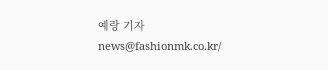예랑 기자 news@fashionmk.co.kr/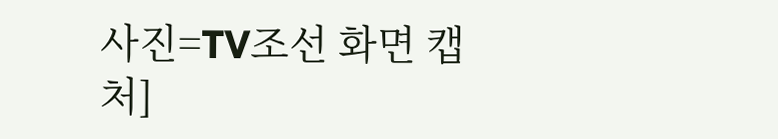사진=TV조선 화면 캡처]